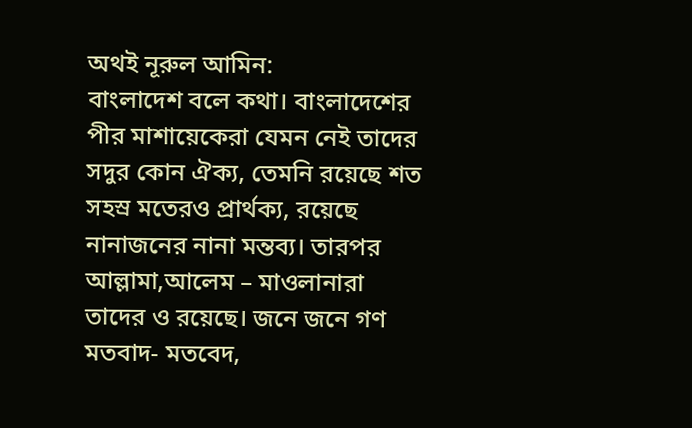অথই নূরুল আমিন:
বাংলাদেশ বলে কথা। বাংলাদেশের পীর মাশায়েকেরা যেমন নেই তাদের সদুর কোন ঐক্য, তেমনি রয়েছে শত সহস্র মতেরও প্রার্থক্য, রয়েছে নানাজনের নানা মন্তব্য। তারপর আল্লামা,আলেম – মাওলানারা তাদের ও রয়েছে। জনে জনে গণ মতবাদ- মতবেদ,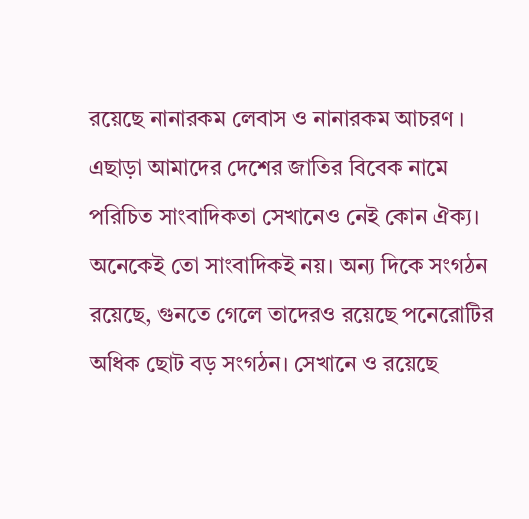রয়েছে নানারকম লেবাস ও নানারকম আচরণ ।
এছাড়া আমাদের দেশের জাতির বিবেক নামে পরিচিত সাংবাদিকতা সেখানেও নেই কোন ঐক্য। অনেকেই তো সাংবাদিকই নয়। অন্য দিকে সংগঠন রয়েছে, গুনতে গেলে তাদেরও রয়েছে পনেরোটির অধিক ছোট বড় সংগঠন। সেখানে ও রয়েছে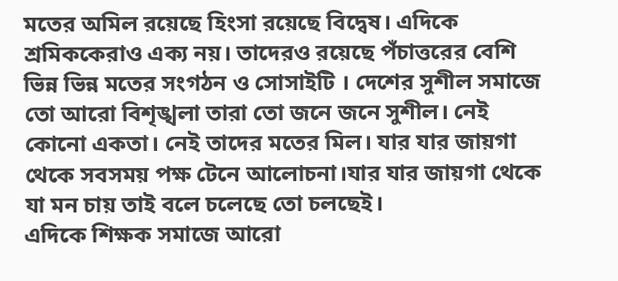মতের অমিল রয়েছে হিংসা রয়েছে বিদ্বেষ। এদিকে শ্রমিককেরাও এক্য নয়। তাদেরও রয়েছে পঁচাত্তরের বেশি ভিন্ন ভিন্ন মতের সংগঠন ও সোসাইটি । দেশের সুশীল সমাজে তো আরো বিশৃঙ্খলা তারা তো জনে জনে সুশীল। নেই কোনো একতা। নেই তাদের মতের মিল। যার যার জায়গা থেকে সবসময় পক্ষ টেনে আলোচনা।যার যার জায়গা থেকে যা মন চায় তাই বলে চলেছে তো চলছেই।
এদিকে শিক্ষক সমাজে আরো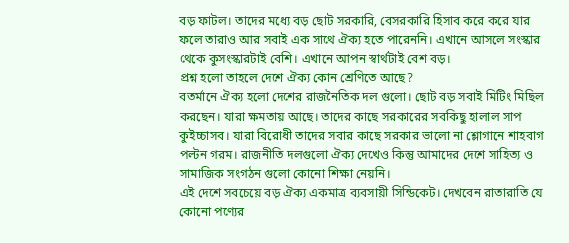বড় ফাটল। তাদের মধ্যে বড় ছোট সরকারি, বেসরকারি হিসাব করে করে যার ফলে তারাও আর সবাই এক সাথে ঐক্য হতে পারেননি। এখানে আসলে সংস্কার থেকে কুসংস্কারটাই বেশি। এখানে আপন স্বার্থটাই বেশ বড়।
প্রশ্ন হলো তাহলে দেশে ঐক্য কোন শ্রেণিতে আছে?
বতর্মানে ঐক্য হলো দেশের রাজনৈতিক দল গুলো। ছোট বড় সবাই মিটিং মিছিল করছেন। যারা ক্ষমতায় আছে। তাদের কাছে সরকারের সবকিছু হালাল সাপ কুইচ্চাসব। যারা বিরোধী তাদের সবার কাছে সরকার ভালো না শ্লোগানে শাহবাগ পল্টন গরম। রাজনীতি দলগুলো ঐক্য দেখেও কিন্তু আমাদের দেশে সাহিত্য ও সামাজিক সংগঠন গুলো কোনো শিক্ষা নেয়নি।
এই দেশে সবচেয়ে বড় ঐক্য একমাত্র ব্যবসায়ী সিন্ডিকেট। দেখবেন রাতারাতি যে কোনো পণ্যের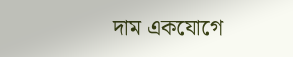দাম একযোগে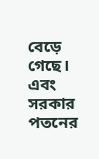বেড়ে গেছে। এবং সরকার পতনের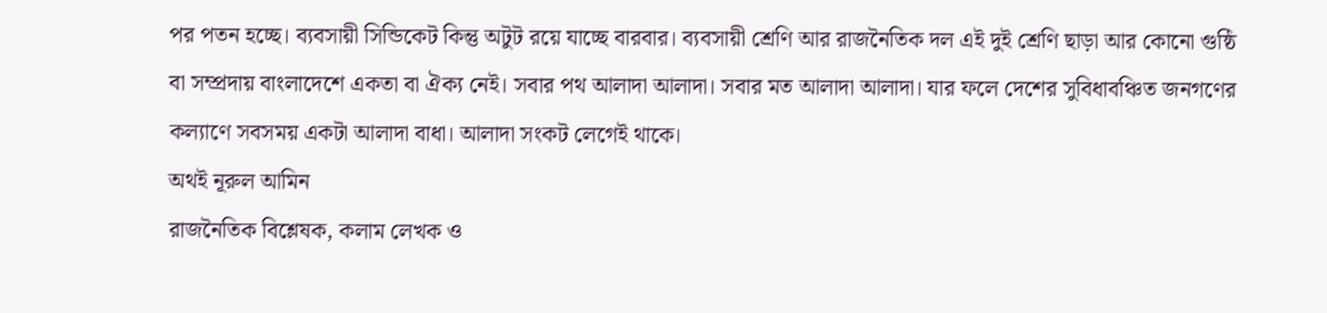পর পতন হচ্ছে। ব্যবসায়ী সিন্ডিকেট কিন্তু অটুট রয়ে যাচ্ছে বারবার। ব্যবসায়ী শ্রেণি আর রাজনৈতিক দল এই দুই শ্রেণি ছাড়া আর কোনো গুষ্ঠি বা সম্প্রদায় বাংলাদেশে একতা বা ঐক্য নেই। সবার পথ আলাদা আলাদা। সবার মত আলাদা আলাদা। যার ফলে দেশের সুবিধাবঞ্চিত জনগণের কল্যাণে সবসময় একটা আলাদা বাধা। আলাদা সংকট লেগেই থাকে।
অথই নূরুল আমিন
রাজনৈতিক বিশ্লেষক, কলাম লেখক ও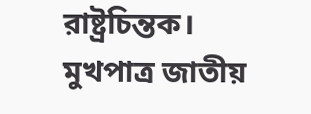রাষ্ট্রচিন্তক।
মুখপাত্র জাতীয়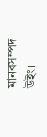মানবসম্পদ উইং।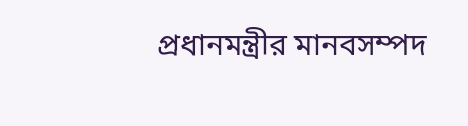প্রধানমন্ত্রীর মানবসম্পদ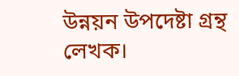উন্নয়ন উপদেষ্টা গ্রন্থ লেখক।